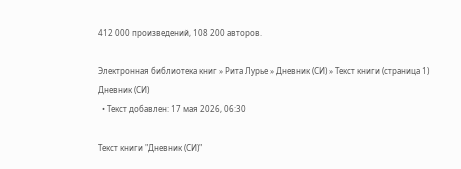412 000 произведений, 108 200 авторов.

Электронная библиотека книг » Рита Лурье » Дневник (СИ) » Текст книги (страница 1)
Дневник (СИ)
  • Текст добавлен: 17 мая 2026, 06:30

Текст книги "Дневник (СИ)"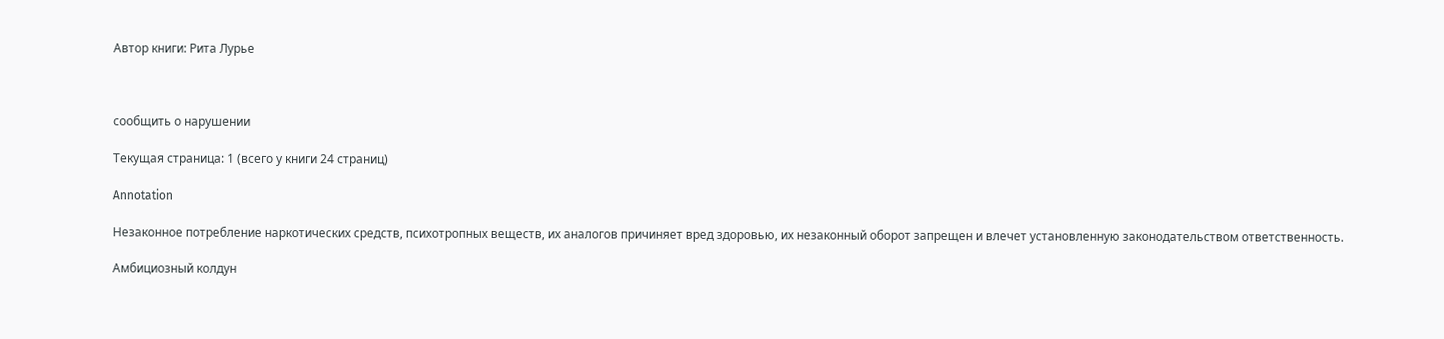Автор книги: Рита Лурье



сообщить о нарушении

Текущая страница: 1 (всего у книги 24 страниц)

Annotation

Незаконное потребление наркотических средств, психотропных веществ, их аналогов причиняет вред здоровью, их незаконный оборот запрещен и влечет установленную законодательством ответственность.

Амбициозный колдун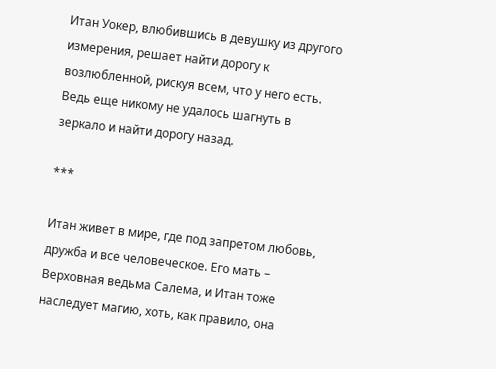Итан Уокер, влюбившись в девушку из другого измерения, решает найти дорогу к возлюбленной, рискуя всем, что у него есть. Ведь еще никому не удалось шагнуть в зеркало и найти дорогу назад.

***

Итан живет в мире, где под запретом любовь, дружба и все человеческое. Его мать – Верховная ведьма Салема, и Итан тоже наследует магию, хоть, как правило, она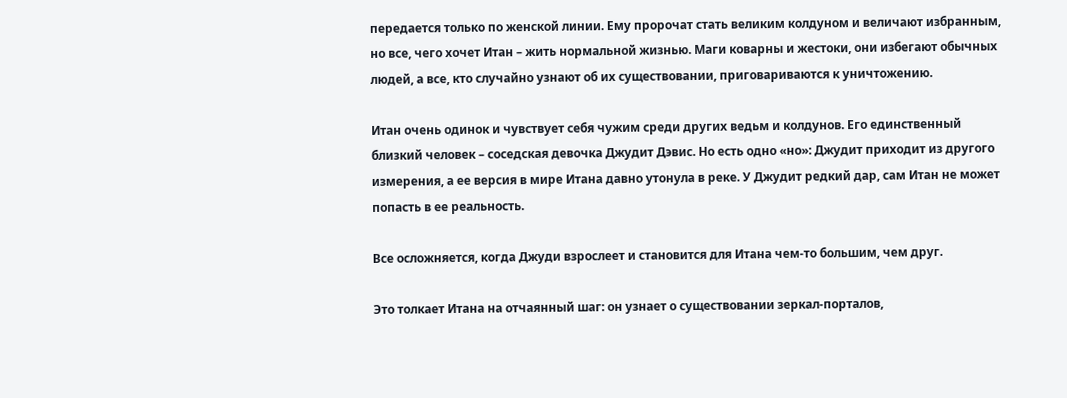передается только по женской линии. Ему пророчат стать великим колдуном и величают избранным, но все, чего хочет Итан – жить нормальной жизнью. Маги коварны и жестоки, они избегают обычных людей, а все, кто случайно узнают об их существовании, приговариваются к уничтожению.

Итан очень одинок и чувствует себя чужим среди других ведьм и колдунов. Его единственный близкий человек – соседская девочка Джудит Дэвис. Но есть одно «но»: Джудит приходит из другого измерения, а ее версия в мире Итана давно утонула в реке. У Джудит редкий дар, сам Итан не может попасть в ее реальность.

Все осложняется, когда Джуди взрослеет и становится для Итана чем-то большим, чем друг.

Это толкает Итана на отчаянный шаг: он узнает о существовании зеркал-порталов,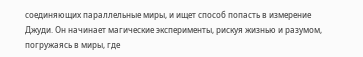соединяющих параллельные миры, и ищет способ попасть в измерение Джуди. Он начинает магические эксперименты, рискуя жизнью и разумом, погружаясь в миры, где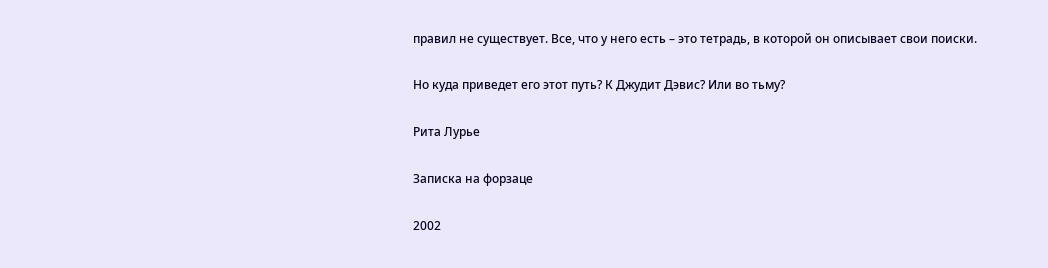правил не существует. Все, что у него есть – это тетрадь, в которой он описывает свои поиски.

Но куда приведет его этот путь? К Джудит Дэвис? Или во тьму?

Рита Лурье

Записка на форзаце

2002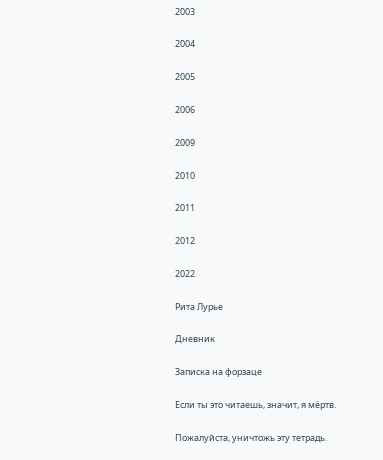2003

2004

2005

2006

2009

2010

2011

2012

2022

Рита Лурье

Дневник

Записка на форзаце

Если ты это читаешь, значит, я мёртв.

Пожалуйста, уничтожь эту тетрадь.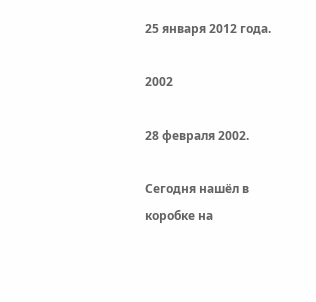25 января 2012 года.

2002

28 февраля 2002.

Сегодня нашёл в коробке на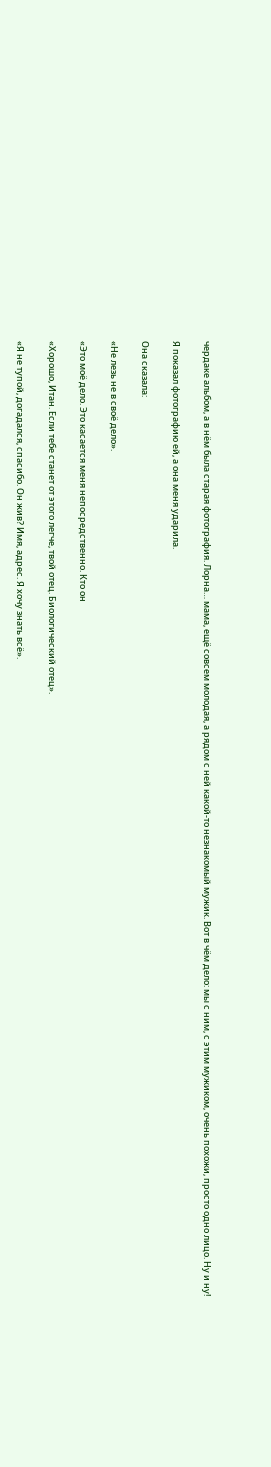чердаке альбом, а в нём была старая фотография. Лорна… мама, ещё совсем молодая, а рядом с ней какой-то незнакомый мужик. Вот в чём дело: мы с ним, с этим мужиком, очень похожи, просто одно лицо. Ну и ну!

Я показал фотографию ей, а она меня ударила.

Она сказала:

«Не лезь не в своё дело».

«Это моё дело. Это касается меня непосредственно. Кто он

«Хорошо, Итан. Если тебе станет от этого легче, твой отец. Биологический отец».

«Я не тупой, догадался, спасибо. Он жив? Имя, адрес. Я хочу знать всё».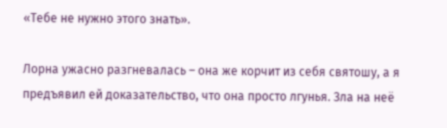«Тебе не нужно этого знать».

Лорна ужасно разгневалась – она же корчит из себя святошу, а я предъявил ей доказательство, что она просто лгунья. Зла на неё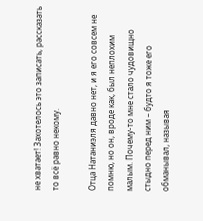не хватает! Захотелось это записать, рассказать то всё равно некому.

Отца Натаниэля давно нет, и я его совсем не помню, но он, вроде как, был неплохим малым. Почему-то мне стало чудовищно стыдно перед ним – будто я тоже его обманывал, называя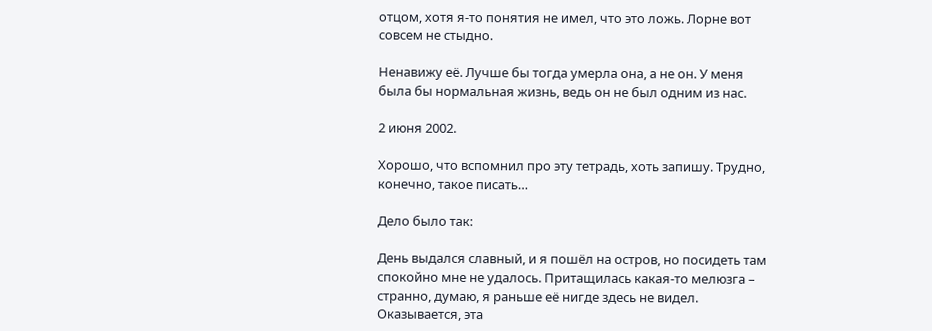отцом, хотя я-то понятия не имел, что это ложь. Лорне вот совсем не стыдно.

Ненавижу её. Лучше бы тогда умерла она, а не он. У меня была бы нормальная жизнь, ведь он не был одним из нас.

2 июня 2002.

Хорошо, что вспомнил про эту тетрадь, хоть запишу. Трудно, конечно, такое писать…

Дело было так:

День выдался славный, и я пошёл на остров, но посидеть там спокойно мне не удалось. Притащилась какая-то мелюзга – странно, думаю, я раньше её нигде здесь не видел. Оказывается, эта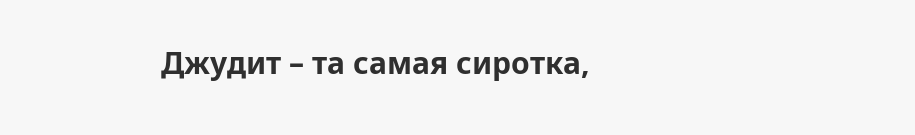Джудит – та самая сиротка,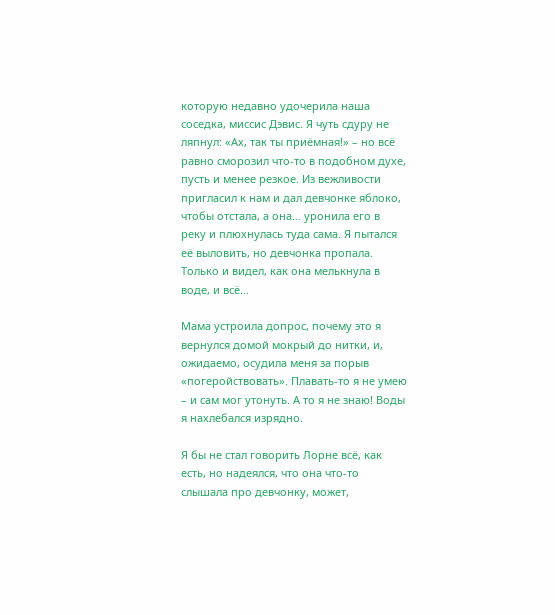которую недавно удочерила наша соседка, миссис Дэвис. Я чуть сдуру не ляпнул: «Ах, так ты приёмная!» – но всё равно сморозил что-то в подобном духе, пусть и менее резкое. Из вежливости пригласил к нам и дал девчонке яблоко, чтобы отстала, а она… уронила его в реку и плюхнулась туда сама. Я пытался её выловить, но девчонка пропала. Только и видел, как она мелькнула в воде, и всё…

Мама устроила допрос, почему это я вернулся домой мокрый до нитки, и, ожидаемо, осудила меня за порыв «погеройствовать». Плавать-то я не умею – и сам мог утонуть. А то я не знаю! Воды я нахлебался изрядно.

Я бы не стал говорить Лорне всё, как есть, но надеялся, что она что-то слышала про девчонку, может,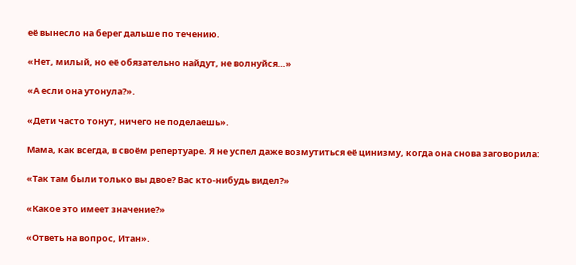её вынесло на берег дальше по течению.

«Нет, милый, но её обязательно найдут, не волнуйся…»

«А если она утонула?».

«Дети часто тонут, ничего не поделаешь».

Мама, как всегда, в своём репертуаре. Я не успел даже возмутиться её цинизму, когда она снова заговорила:

«Так там были только вы двое? Вас кто-нибудь видел?»

«Какое это имеет значение?»

«Ответь на вопрос, Итан».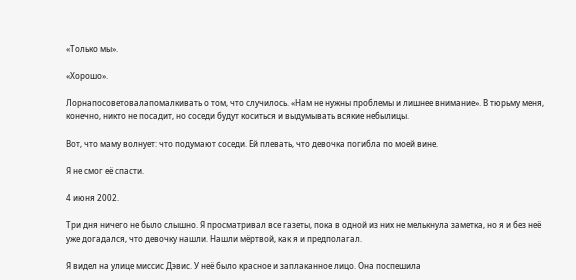«Только мы».

«Хорошо».

Лорнапосоветовалапомалкивать о том, что случилось. «Нам не нужны проблемы и лишнее внимание». В тюрьму меня, конечно, никто не посадит, но соседи будут коситься и выдумывать всякие небылицы.

Вот, что маму волнует: что подумают соседи. Ей плевать, что девочка погибла по моей вине.

Я не смог её спасти.

4 июня 2002.

Три дня ничего не было слышно. Я просматривал все газеты, пока в одной из них не мелькнула заметка, но я и без неё уже догадался, что девочку нашли. Нашли мёртвой, как я и предполагал.

Я видел на улице миссис Дэвис. У неё было красное и заплаканное лицо. Она поспешила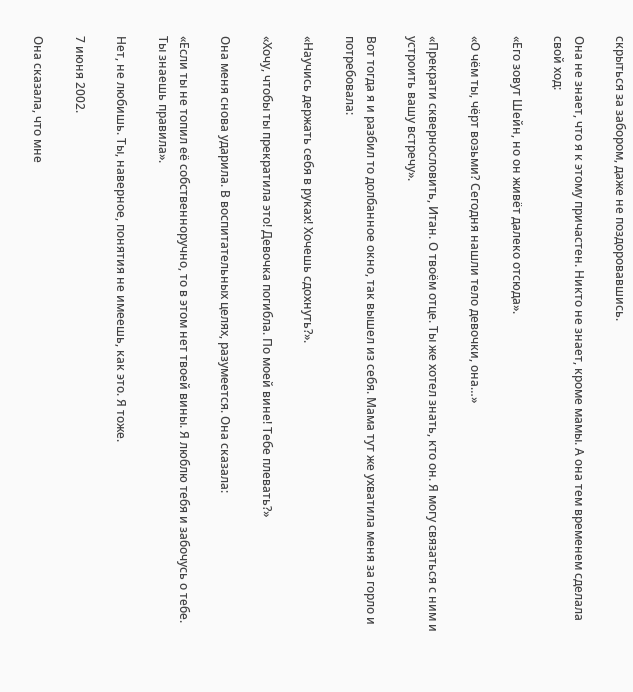скрыться за забором, даже не поздоровавшись.

Она не знает, что я к этому причастен. Никто не знает, кроме мамы. А она тем временем сделала свой ход:

«Его зовут Шейн, но он живёт далеко отсюда».

«О чём ты, чёрт возьми? Сегодня нашли тело девочки, она…»

«Прекрати сквернословить, Итан. О твоём отце. Ты же хотел знать, кто он. Я могу связаться с ним и устроить вашу встречу».

Вот тогда я и разбил то долбанное окно, так вышел из себя. Мама тут же ухватила меня за горло и потребовала:

«Научись держать себя в руках! Хочешь сдохнуть?».

«Хочу, чтобы ты прекратила это! Девочка погибла. По моей вине! Тебе плевать?»

Она меня снова ударила. В воспитательных целях, разумеется. Она сказала:

«Если ты не топил её собственноручно, то в этом нет твоей вины. Я люблю тебя и забочусь о тебе. Ты знаешь правила».

Нет, не любишь. Ты, наверное, понятия не имеешь, как это. Я тоже.

7 июня 2002.

Она сказала, что мне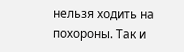нельзя ходить на похороны. Так и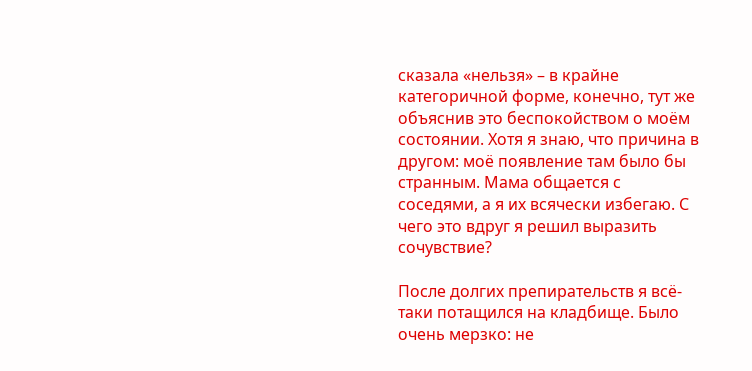сказала «нельзя» – в крайне категоричной форме, конечно, тут же объяснив это беспокойством о моём состоянии. Хотя я знаю, что причина в другом: моё появление там было бы странным. Мама общается с соседями, а я их всячески избегаю. С чего это вдруг я решил выразить сочувствие?

После долгих препирательств я всё-таки потащился на кладбище. Было очень мерзко: не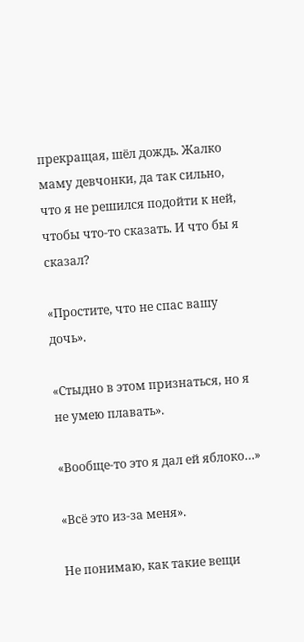прекращая, шёл дождь. Жалко маму девчонки, да так сильно, что я не решился подойти к ней, чтобы что-то сказать. И что бы я сказал?

«Простите, что не спас вашу дочь».

«Стыдно в этом признаться, но я не умею плавать».

«Вообще-то это я дал ей яблоко…»

«Всё это из-за меня».

Не понимаю, как такие вещи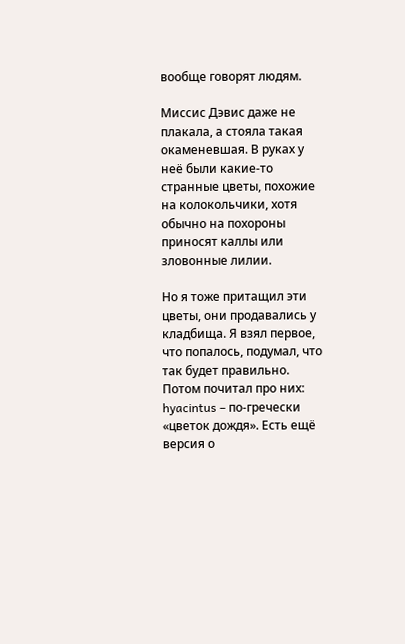вообще говорят людям.

Миссис Дэвис даже не плакала, а стояла такая окаменевшая. В руках у неё были какие-то странные цветы, похожие на колокольчики, хотя обычно на похороны приносят каллы или зловонные лилии.

Но я тоже притащил эти цветы, они продавались у кладбища. Я взял первое, что попалось, подумал, что так будет правильно. Потом почитал про них: hyacintus – по-гречески «цветок дождя». Есть ещё версия о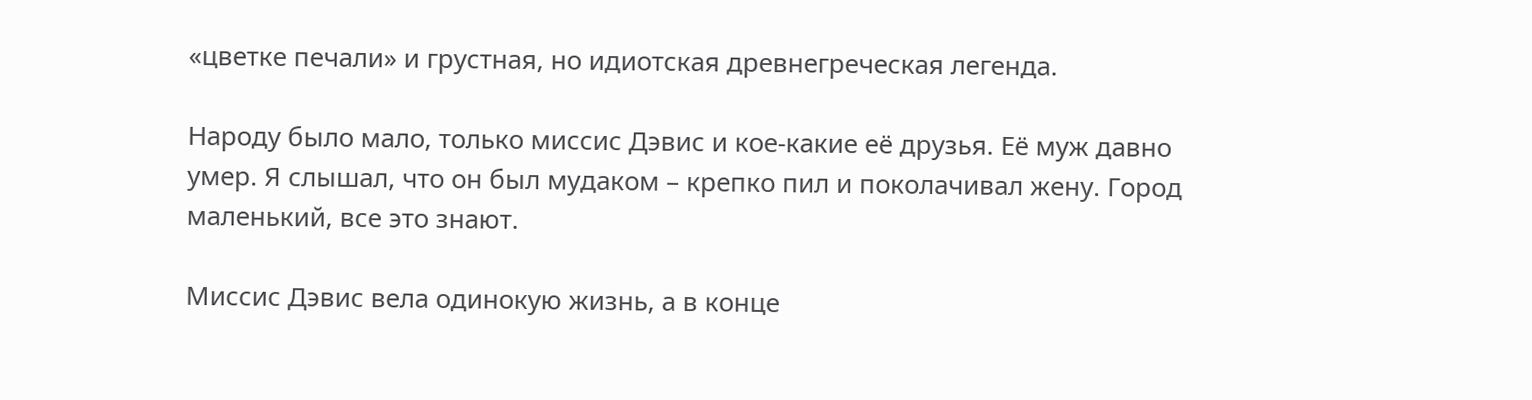«цветке печали» и грустная, но идиотская древнегреческая легенда.

Народу было мало, только миссис Дэвис и кое-какие её друзья. Её муж давно умер. Я слышал, что он был мудаком – крепко пил и поколачивал жену. Город маленький, все это знают.

Миссис Дэвис вела одинокую жизнь, а в конце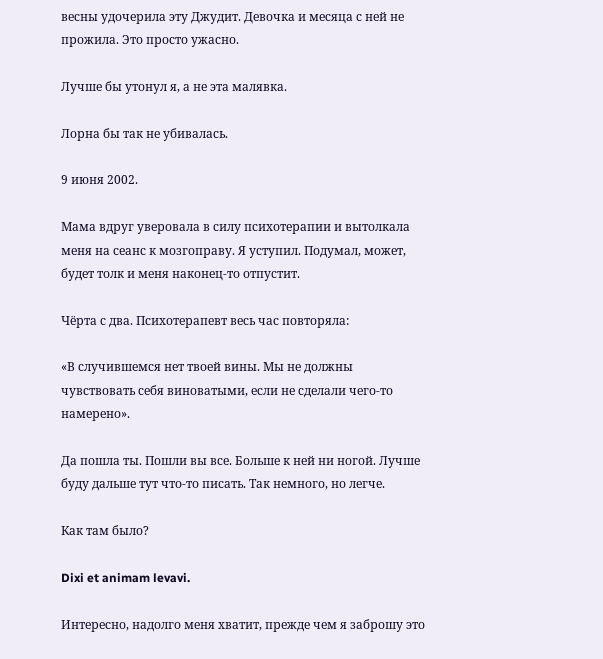весны удочерила эту Джудит. Девочка и месяца с ней не прожила. Это просто ужасно.

Лучше бы утонул я, а не эта малявка.

Лорна бы так не убивалась.

9 июня 2002.

Мама вдруг уверовала в силу психотерапии и вытолкала меня на сеанс к мозгоправу. Я уступил. Подумал, может, будет толк и меня наконец-то отпустит.

Чёрта с два. Психотерапевт весь час повторяла:

«В случившемся нет твоей вины. Мы не должны чувствовать себя виноватыми, если не сделали чего-то намерено».

Да пошла ты. Пошли вы все. Больше к ней ни ногой. Лучше буду дальше тут что-то писать. Так немного, но легче.

Как там было?

Dixi et animam levavi.

Интересно, надолго меня хватит, прежде чем я заброшу это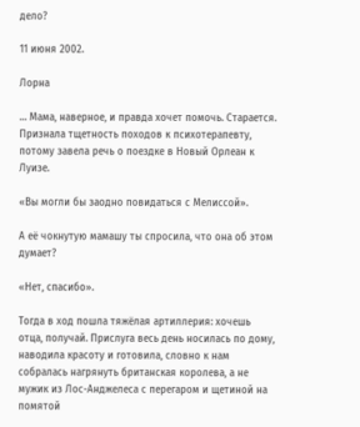дело?

11 июня 2002.

Лорна

… Мама, наверное, и правда хочет помочь. Старается. Признала тщетность походов к психотерапевту, потому завела речь о поездке в Новый Орлеан к Луизе.

«Вы могли бы заодно повидаться с Мелиссой».

А её чокнутую мамашу ты спросила, что она об этом думает?

«Нет, спасибо».

Тогда в ход пошла тяжёлая артиллерия: хочешь отца, получай. Прислуга весь день носилась по дому, наводила красоту и готовила, словно к нам собралась нагрянуть британская королева, а не мужик из Лос-Анджелеса с перегаром и щетиной на помятой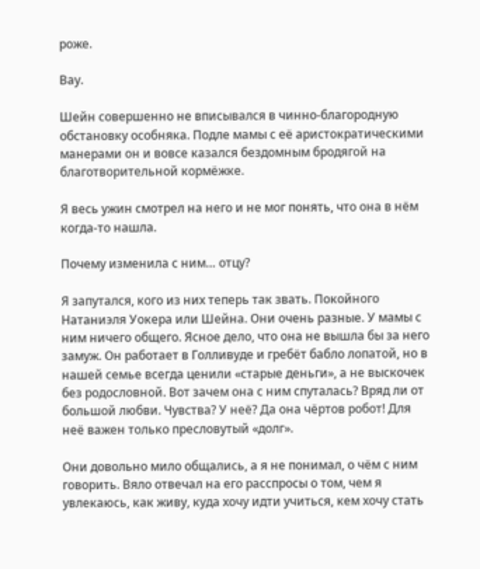роже.

Вау.

Шейн совершенно не вписывался в чинно-благородную обстановку особняка. Подле мамы с её аристократическими манерами он и вовсе казался бездомным бродягой на благотворительной кормёжке.

Я весь ужин смотрел на него и не мог понять, что она в нём когда-то нашла.

Почему изменила с ним… отцу?

Я запутался, кого из них теперь так звать. Покойного Натаниэля Уокера или Шейна. Они очень разные. У мамы с ним ничего общего. Ясное дело, что она не вышла бы за него замуж. Он работает в Голливуде и гребёт бабло лопатой, но в нашей семье всегда ценили «старые деньги», а не выскочек без родословной. Вот зачем она с ним спуталась? Вряд ли от большой любви. Чувства? У неё? Да она чёртов робот! Для неё важен только пресловутый «долг».

Они довольно мило общались, а я не понимал, о чём с ним говорить. Вяло отвечал на его расспросы о том, чем я увлекаюсь, как живу, куда хочу идти учиться, кем хочу стать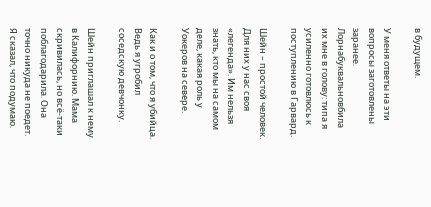в будущем.

У меня ответы на эти вопросы заготовлены заранее. Лорнабуквальновбила их мне в голову: типа я усиленно готовлюсь к поступлению в Гарвард.

Шейн – простой человек. Для них у нас своя «легенда». Им нельзя знать, кто мы на самом деле, какая роль у Уокеров на севере.

Как и о том, что я убийца. Ведь я угробил соседскую девчонку.

Шейн приглашал к нему в Калифорнию. Мама скривилась, но всё-таки поблагодарила. Она точно никуда не поедет. Я сказал, что подумаю.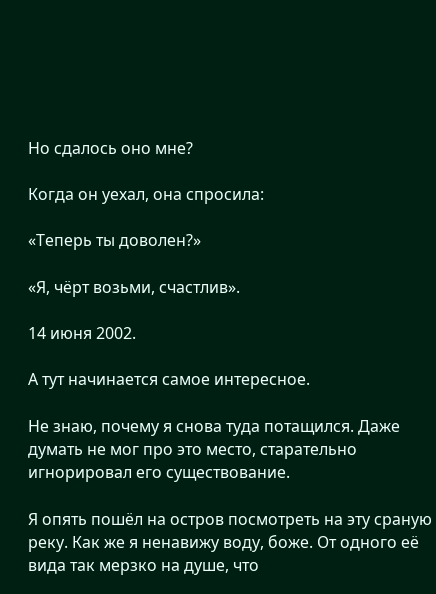Но сдалось оно мне?

Когда он уехал, она спросила:

«Теперь ты доволен?»

«Я, чёрт возьми, счастлив».

14 июня 2002.

А тут начинается самое интересное.

Не знаю, почему я снова туда потащился. Даже думать не мог про это место, старательно игнорировал его существование.

Я опять пошёл на остров посмотреть на эту сраную реку. Как же я ненавижу воду, боже. От одного её вида так мерзко на душе, что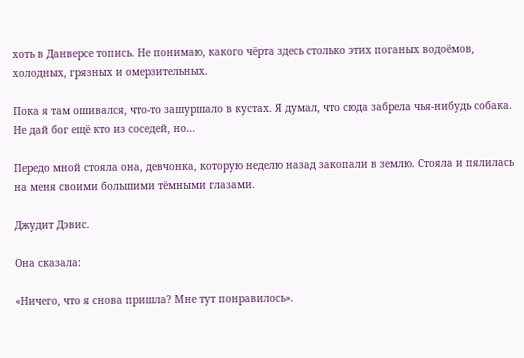хоть в Данверсе топись. Не понимаю, какого чёрта здесь столько этих поганых водоёмов, холодных, грязных и омерзительных.

Пока я там ошивался, что-то зашуршало в кустах. Я думал, что сюда забрела чья-нибудь собака. Не дай бог ещё кто из соседей, но…

Передо мной стояла она, девчонка, которую неделю назад закопали в землю. Стояла и пялилась на меня своими большими тёмными глазами.

Джудит Дэвис.

Она сказала:

«Ничего, что я снова пришла? Мне тут понравилось».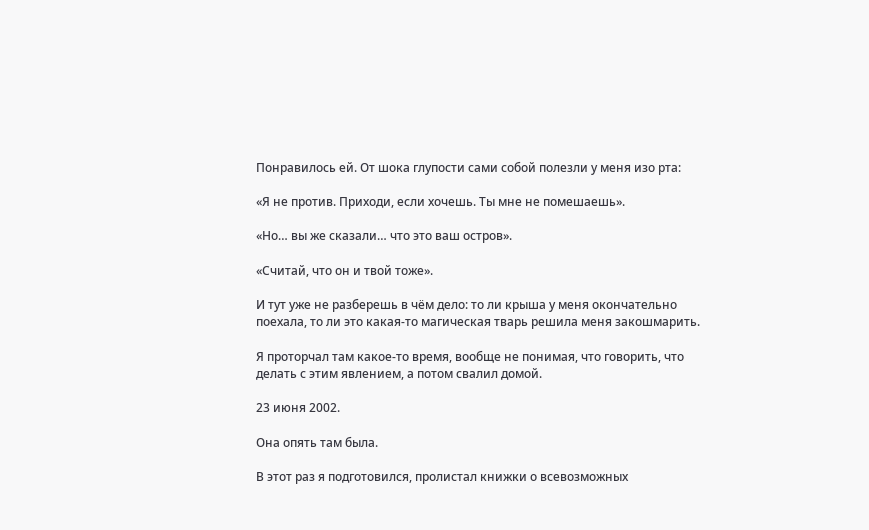Понравилось ей. От шока глупости сами собой полезли у меня изо рта:

«Я не против. Приходи, если хочешь. Ты мне не помешаешь».

«Но… вы же сказали… что это ваш остров».

«Считай, что он и твой тоже».

И тут уже не разберешь в чём дело: то ли крыша у меня окончательно поехала, то ли это какая-то магическая тварь решила меня закошмарить.

Я проторчал там какое-то время, вообще не понимая, что говорить, что делать с этим явлением, а потом свалил домой.

23 июня 2002.

Она опять там была.

В этот раз я подготовился, пролистал книжки о всевозможных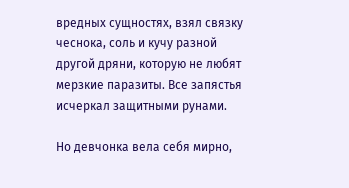вредных сущностях, взял связку чеснока, соль и кучу разной другой дряни, которую не любят мерзкие паразиты. Все запястья исчеркал защитными рунами.

Но девчонка вела себя мирно,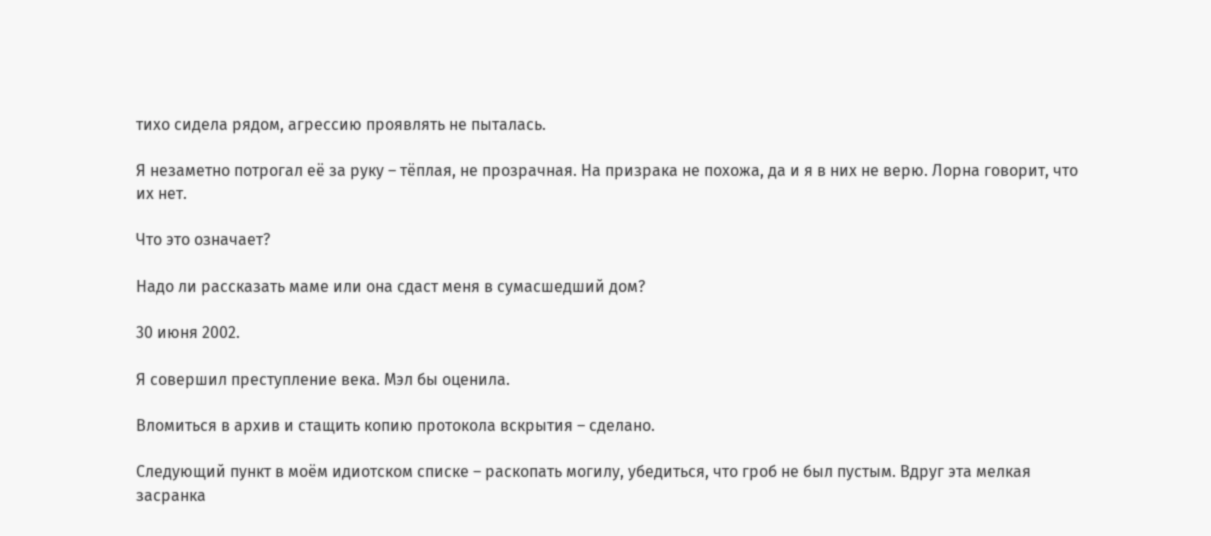тихо сидела рядом, агрессию проявлять не пыталась.

Я незаметно потрогал её за руку – тёплая, не прозрачная. На призрака не похожа, да и я в них не верю. Лорна говорит, что их нет.

Что это означает?

Надо ли рассказать маме или она сдаст меня в сумасшедший дом?

30 июня 2002.

Я совершил преступление века. Мэл бы оценила.

Вломиться в архив и стащить копию протокола вскрытия – сделано.

Следующий пункт в моём идиотском списке – раскопать могилу, убедиться, что гроб не был пустым. Вдруг эта мелкая засранка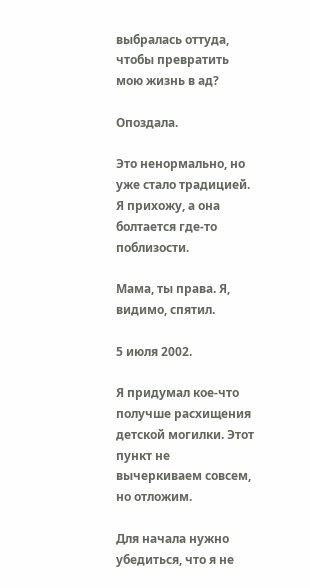выбралась оттуда, чтобы превратить мою жизнь в ад?

Опоздала.

Это ненормально, но уже стало традицией. Я прихожу, а она болтается где-то поблизости.

Мама, ты права. Я, видимо, спятил.

5 июля 2002.

Я придумал кое-что получше расхищения детской могилки. Этот пункт не вычеркиваем совсем, но отложим.

Для начала нужно убедиться, что я не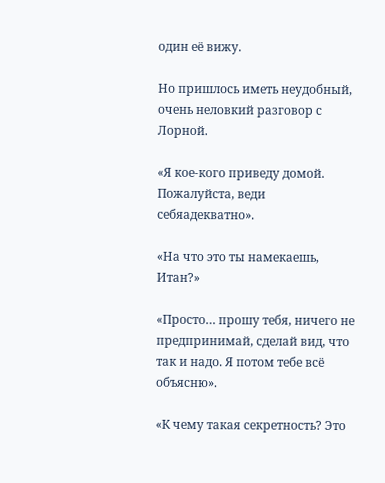один её вижу.

Но пришлось иметь неудобный, очень неловкий разговор с Лорной.

«Я кое-кого приведу домой. Пожалуйста, веди себяадекватно».

«На что это ты намекаешь, Итан?»

«Просто… прошу тебя, ничего не предпринимай, сделай вид, что так и надо. Я потом тебе всё объясню».

«К чему такая секретность? Это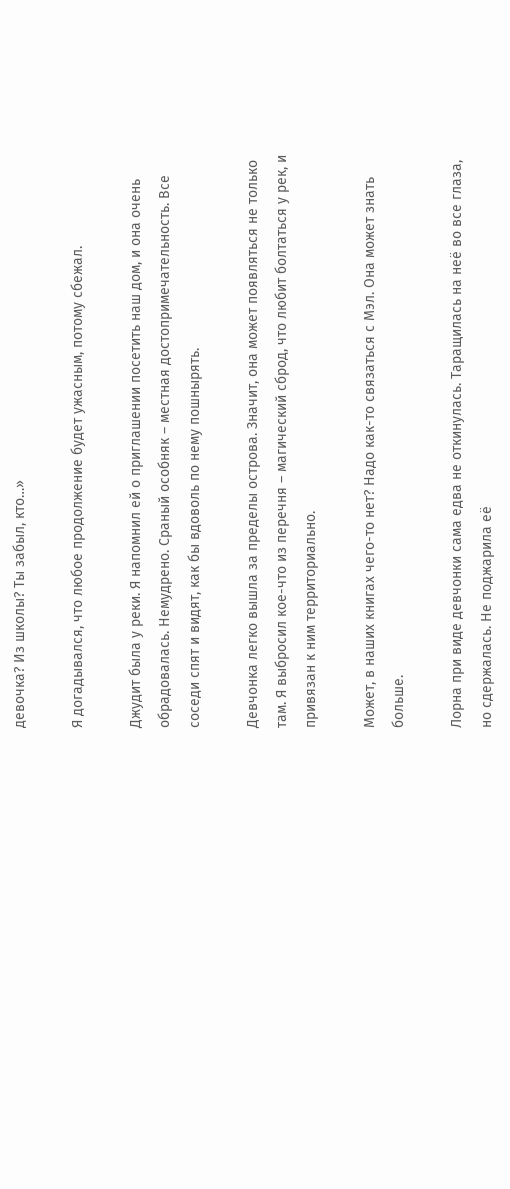девочка? Из школы? Ты забыл, кто…»

Я догадывался, что любое продолжение будет ужасным, потому сбежал.

Джудит была у реки. Я напомнил ей о приглашении посетить наш дом, и она очень обрадовалась. Немудрено. Сраный особняк – местная достопримечательность. Все соседи спят и видят, как бы вдоволь по нему пошнырять.

Девчонка легко вышла за пределы острова. Значит, она может появляться не только там. Я выбросил кое-что из перечня – магический сброд, что любит болтаться у рек, и привязан к ним территориально.

Может, в наших книгах чего-то нет? Надо как-то связаться с Мэл. Она может знать больше.

Лорна при виде девчонки сама едва не откинулась. Таращилась на неё во все глаза, но сдержалась. Не поджарила её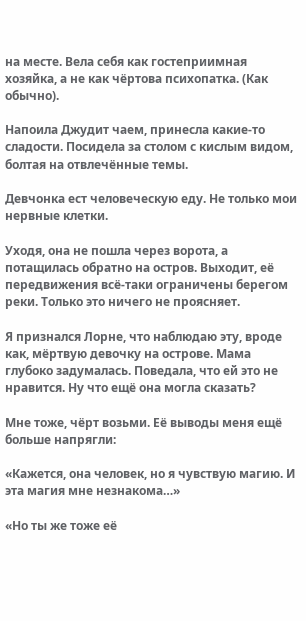на месте. Вела себя как гостеприимная хозяйка, а не как чёртова психопатка. (Как обычно).

Напоила Джудит чаем, принесла какие-то сладости. Посидела за столом с кислым видом, болтая на отвлечённые темы.

Девчонка ест человеческую еду. Не только мои нервные клетки.

Уходя, она не пошла через ворота, а потащилась обратно на остров. Выходит, её передвижения всё-таки ограничены берегом реки. Только это ничего не проясняет.

Я признался Лорне, что наблюдаю эту, вроде как, мёртвую девочку на острове. Мама глубоко задумалась. Поведала, что ей это не нравится. Ну что ещё она могла сказать?

Мне тоже, чёрт возьми. Её выводы меня ещё больше напрягли:

«Кажется, она человек, но я чувствую магию. И эта магия мне незнакома…»

«Но ты же тоже её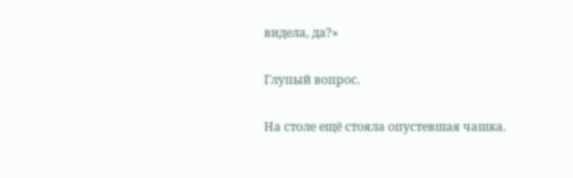видела, да?»

Глупый вопрос.

На столе ещё стояла опустевшая чашка.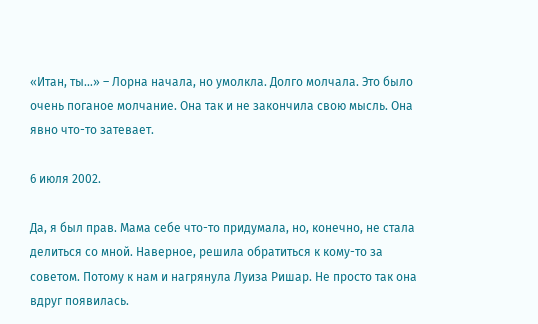«Итан, ты…» – Лорна начала, но умолкла. Долго молчала. Это было очень поганое молчание. Она так и не закончила свою мысль. Она явно что-то затевает.

6 июля 2002.

Да, я был прав. Мама себе что-то придумала, но, конечно, не стала делиться со мной. Наверное, решила обратиться к кому-то за советом. Потому к нам и нагрянула Луиза Ришар. Не просто так она вдруг появилась.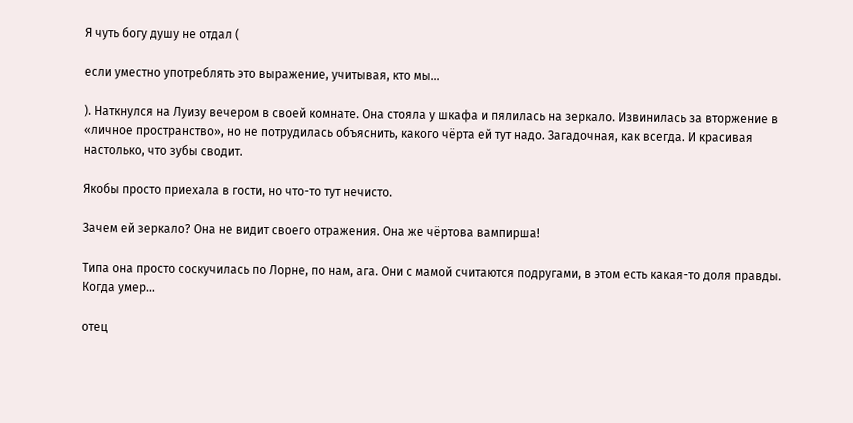Я чуть богу душу не отдал (

если уместно употреблять это выражение, учитывая, кто мы…

). Наткнулся на Луизу вечером в своей комнате. Она стояла у шкафа и пялилась на зеркало. Извинилась за вторжение в «личное пространство», но не потрудилась объяснить, какого чёрта ей тут надо. Загадочная, как всегда. И красивая настолько, что зубы сводит.

Якобы просто приехала в гости, но что-то тут нечисто.

Зачем ей зеркало? Она не видит своего отражения. Она же чёртова вампирша!

Типа она просто соскучилась по Лорне, по нам, ага. Они с мамой считаются подругами, в этом есть какая-то доля правды. Когда умер…

отец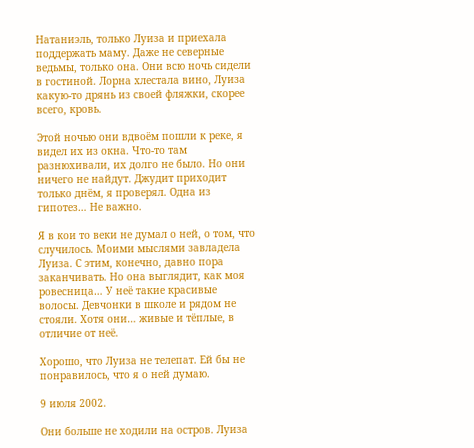Натаниэль, только Луиза и приехала поддержать маму. Даже не северные ведьмы, только она. Они всю ночь сидели в гостиной. Лорна хлестала вино, Луиза какую-то дрянь из своей фляжки, скорее всего, кровь.

Этой ночью они вдвоём пошли к реке, я видел их из окна. Что-то там разнюхивали, их долго не было. Но они ничего не найдут. Джудит приходит только днём, я проверял. Одна из гипотез… Не важно.

Я в кои то веки не думал о ней, о том, что случилось. Моими мыслями завладела Луиза. С этим, конечно, давно пора заканчивать. Но она выглядит, как моя ровесница… У неё такие красивые волосы. Девчонки в школе и рядом не стояли. Хотя они… живые и тёплые, в отличие от неё.

Хорошо, что Луиза не телепат. Ей бы не понравилось, что я о ней думаю.

9 июля 2002.

Они больше не ходили на остров. Луиза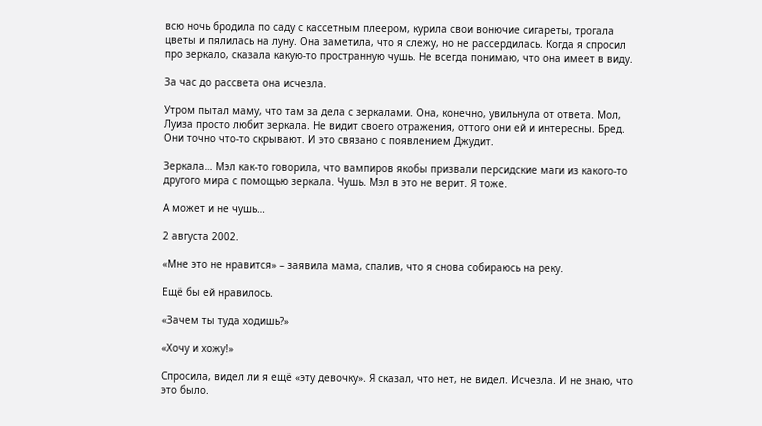всю ночь бродила по саду с кассетным плеером, курила свои вонючие сигареты, трогала цветы и пялилась на луну. Она заметила, что я слежу, но не рассердилась. Когда я спросил про зеркало, сказала какую-то пространную чушь. Не всегда понимаю, что она имеет в виду.

За час до рассвета она исчезла.

Утром пытал маму, что там за дела с зеркалами. Она, конечно, увильнула от ответа. Мол, Луиза просто любит зеркала. Не видит своего отражения, оттого они ей и интересны. Бред. Они точно что-то скрывают. И это связано с появлением Джудит.

Зеркала… Мэл как-то говорила, что вампиров якобы призвали персидские маги из какого-то другого мира с помощью зеркала. Чушь. Мэл в это не верит. Я тоже.

А может и не чушь…

2 августа 2002.

«Мне это не нравится» – заявила мама, спалив, что я снова собираюсь на реку.

Ещё бы ей нравилось.

«Зачем ты туда ходишь?»

«Хочу и хожу!»

Спросила, видел ли я ещё «эту девочку». Я сказал, что нет, не видел. Исчезла. И не знаю, что это было.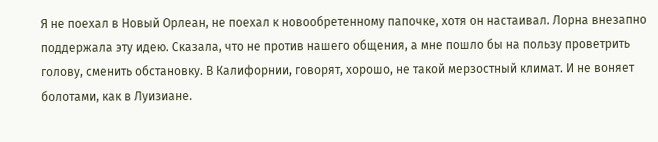Я не поехал в Новый Орлеан, не поехал к новообретенному папочке, хотя он настаивал. Лорна внезапно поддержала эту идею. Сказала, что не против нашего общения, а мне пошло бы на пользу проветрить голову, сменить обстановку. В Калифорнии, говорят, хорошо, не такой мерзостный климат. И не воняет болотами, как в Луизиане.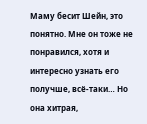Маму бесит Шейн, это понятно. Мне он тоже не понравился, хотя и интересно узнать его получше, всё-таки… Но она хитрая,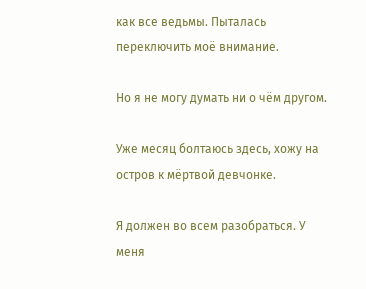как все ведьмы. Пыталась переключить моё внимание.

Но я не могу думать ни о чём другом.

Уже месяц болтаюсь здесь, хожу на остров к мёртвой девчонке.

Я должен во всем разобраться. У меня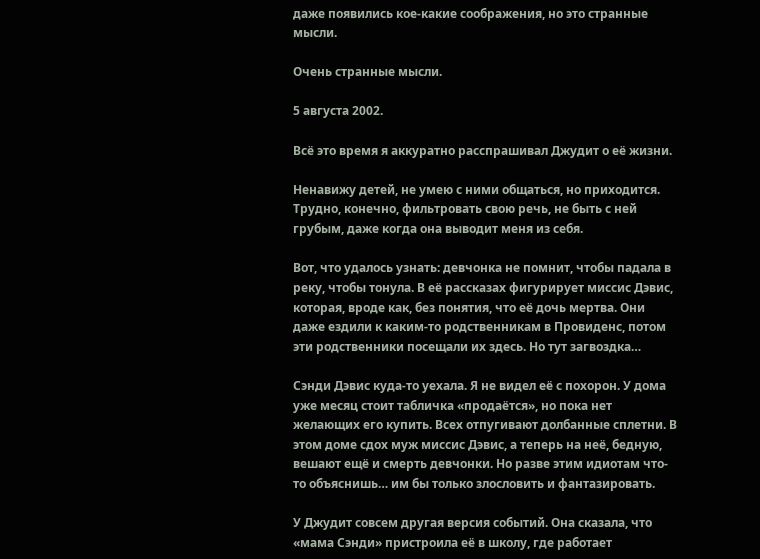даже появились кое-какие соображения, но это странные мысли.

Очень странные мысли.

5 августа 2002.

Всё это время я аккуратно расспрашивал Джудит о её жизни.

Ненавижу детей, не умею с ними общаться, но приходится. Трудно, конечно, фильтровать свою речь, не быть с ней грубым, даже когда она выводит меня из себя.

Вот, что удалось узнать: девчонка не помнит, чтобы падала в реку, чтобы тонула. В её рассказах фигурирует миссис Дэвис, которая, вроде как, без понятия, что её дочь мертва. Они даже ездили к каким-то родственникам в Провиденс, потом эти родственники посещали их здесь. Но тут загвоздка…

Сэнди Дэвис куда-то уехала. Я не видел её с похорон. У дома уже месяц стоит табличка «продаётся», но пока нет желающих его купить. Всех отпугивают долбанные сплетни. В этом доме сдох муж миссис Дэвис, а теперь на неё, бедную, вешают ещё и смерть девчонки. Но разве этим идиотам что-то объяснишь… им бы только злословить и фантазировать.

У Джудит совсем другая версия событий. Она сказала, что «мама Сэнди» пристроила её в школу, где работает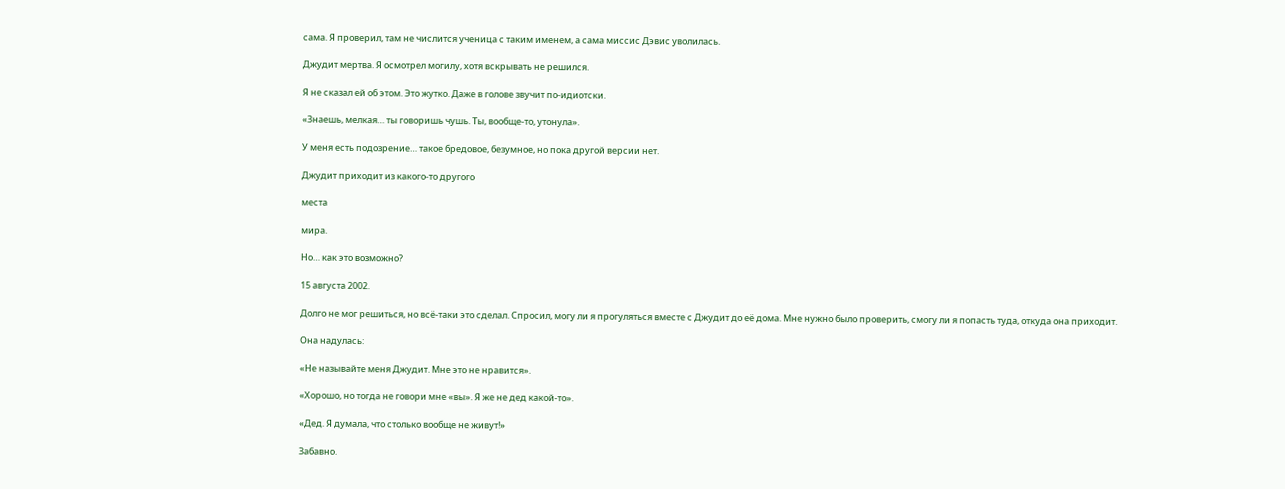сама. Я проверил, там не числится ученица с таким именем, а сама миссис Дэвис уволилась.

Джудит мертва. Я осмотрел могилу, хотя вскрывать не решился.

Я не сказал ей об этом. Это жутко. Даже в голове звучит по-идиотски.

«Знаешь, мелкая… ты говоришь чушь. Ты, вообще-то, утонула».

У меня есть подозрение… такое бредовое, безумное, но пока другой версии нет.

Джудит приходит из какого-то другого

места

мира.

Но… как это возможно?

15 августа 2002.

Долго не мог решиться, но всё-таки это сделал. Спросил, могу ли я прогуляться вместе с Джудит до её дома. Мне нужно было проверить, смогу ли я попасть туда, откуда она приходит.

Она надулась:

«Не называйте меня Джудит. Мне это не нравится».

«Хорошо, но тогда не говори мне «вы». Я же не дед какой-то».

«Дед. Я думала, что столько вообще не живут!»

Забавно.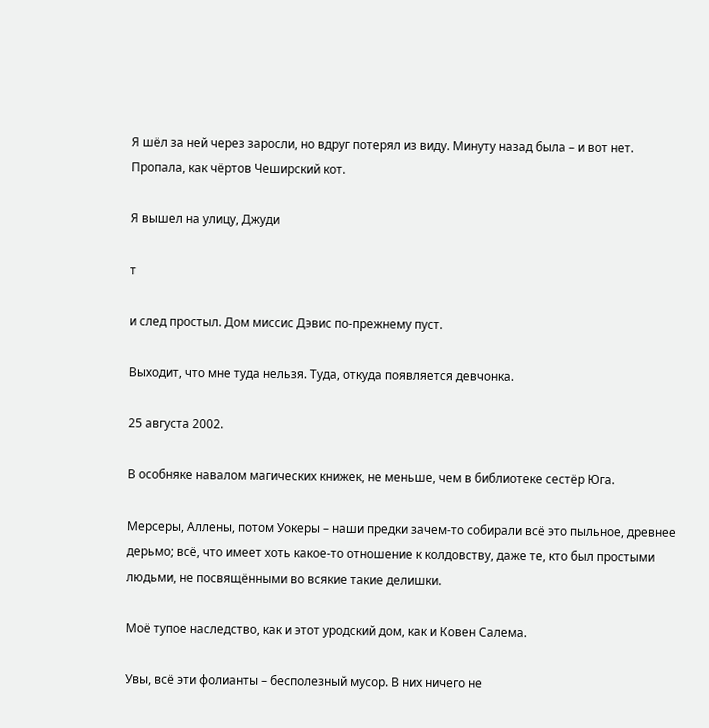Я шёл за ней через заросли, но вдруг потерял из виду. Минуту назад была – и вот нет. Пропала, как чёртов Чеширский кот.

Я вышел на улицу, Джуди

т

и след простыл. Дом миссис Дэвис по-прежнему пуст.

Выходит, что мне туда нельзя. Туда, откуда появляется девчонка.

25 августа 2002.

В особняке навалом магических книжек, не меньше, чем в библиотеке сестёр Юга.

Мерсеры, Аллены, потом Уокеры – наши предки зачем-то собирали всё это пыльное, древнее дерьмо; всё, что имеет хоть какое-то отношение к колдовству, даже те, кто был простыми людьми, не посвящёнными во всякие такие делишки.

Моё тупое наследство, как и этот уродский дом, как и Ковен Салема.

Увы, всё эти фолианты – бесполезный мусор. В них ничего не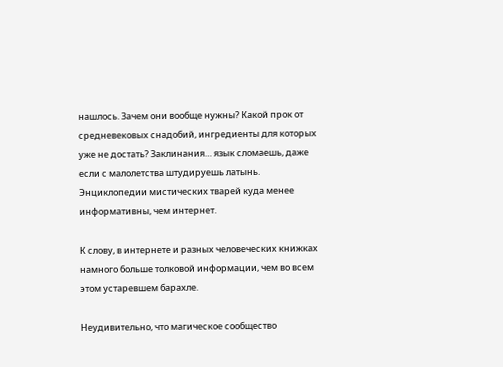нашлось. Зачем они вообще нужны? Какой прок от средневековых снадобий, ингредиенты для которых уже не достать? Заклинания… язык сломаешь, даже если с малолетства штудируешь латынь. Энциклопедии мистических тварей куда менее информативны, чем интернет.

К слову, в интернете и разных человеческих книжках намного больше толковой информации, чем во всем этом устаревшем барахле.

Неудивительно, что магическое сообщество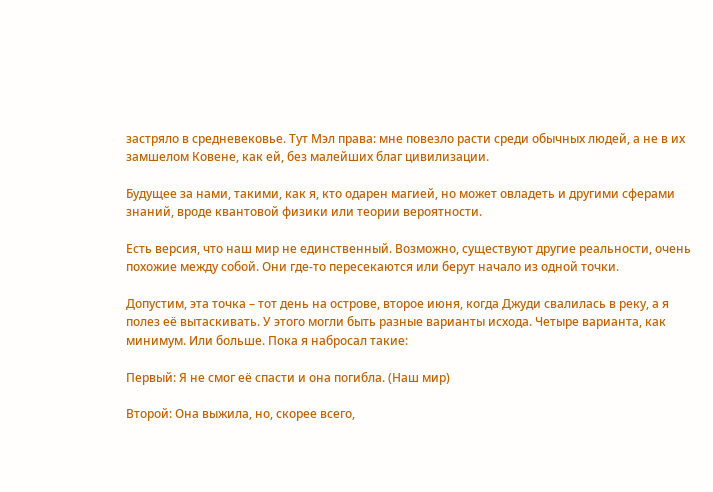застряло в средневековье. Тут Мэл права: мне повезло расти среди обычных людей, а не в их замшелом Ковене, как ей, без малейших благ цивилизации.

Будущее за нами, такими, как я, кто одарен магией, но может овладеть и другими сферами знаний, вроде квантовой физики или теории вероятности.

Есть версия, что наш мир не единственный. Возможно, существуют другие реальности, очень похожие между собой. Они где-то пересекаются или берут начало из одной точки.

Допустим, эта точка – тот день на острове, второе июня, когда Джуди свалилась в реку, а я полез её вытаскивать. У этого могли быть разные варианты исхода. Четыре варианта, как минимум. Или больше. Пока я набросал такие:

Первый: Я не смог её спасти и она погибла. (Наш мир)

Второй: Она выжила, но, скорее всего,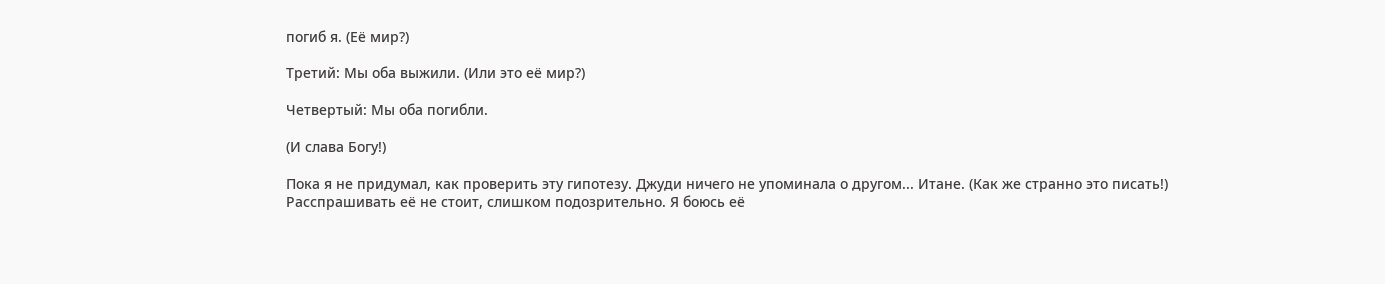погиб я. (Её мир?)

Третий: Мы оба выжили. (Или это её мир?)

Четвертый: Мы оба погибли.

(И слава Богу!)

Пока я не придумал, как проверить эту гипотезу. Джуди ничего не упоминала о другом... Итане. (Как же странно это писать!) Расспрашивать её не стоит, слишком подозрительно. Я боюсь её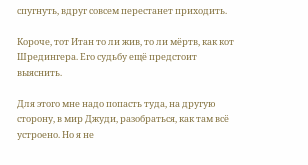спугнуть, вдруг совсем перестанет приходить.

Короче, тот Итан то ли жив, то ли мёртв, как кот Шредингера. Его судьбу ещё предстоит выяснить.

Для этого мне надо попасть туда, на другую сторону, в мир Джуди, разобраться, как там всё устроено. Но я не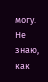могу. Не знаю, как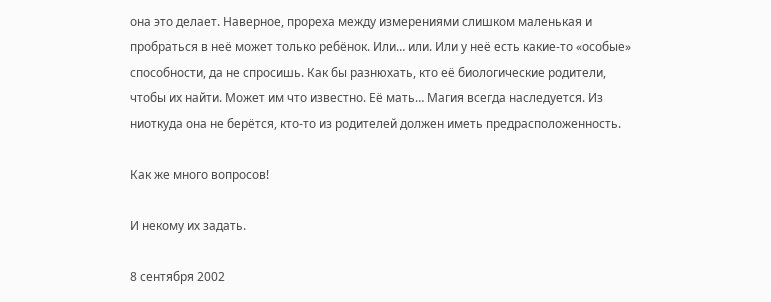она это делает. Наверное, прореха между измерениями слишком маленькая и пробраться в неё может только ребёнок. Или… или. Или у неё есть какие-то «особые» способности, да не спросишь. Как бы разнюхать, кто её биологические родители, чтобы их найти. Может им что известно. Её мать… Магия всегда наследуется. Из ниоткуда она не берётся, кто-то из родителей должен иметь предрасположенность.

Как же много вопросов!

И некому их задать.

8 сентября 2002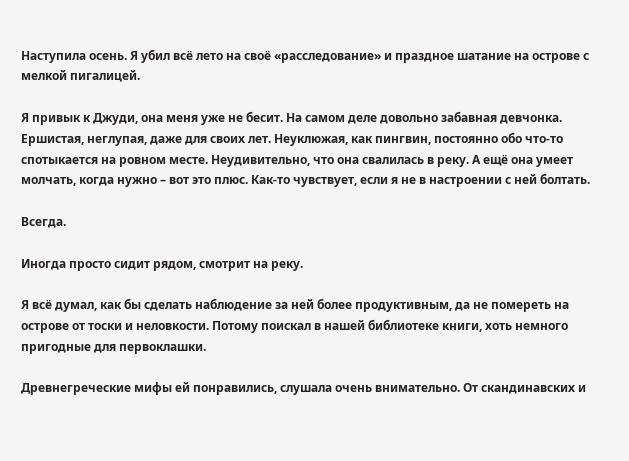Наступила осень. Я убил всё лето на своё «расследование» и праздное шатание на острове с мелкой пигалицей.

Я привык к Джуди, она меня уже не бесит. На самом деле довольно забавная девчонка. Ершистая, неглупая, даже для своих лет. Неуклюжая, как пингвин, постоянно обо что-то спотыкается на ровном месте. Неудивительно, что она свалилась в реку. А ещё она умеет молчать, когда нужно – вот это плюс. Как-то чувствует, если я не в настроении с ней болтать.

Всегда.

Иногда просто сидит рядом, смотрит на реку.

Я всё думал, как бы сделать наблюдение за ней более продуктивным, да не помереть на острове от тоски и неловкости. Потому поискал в нашей библиотеке книги, хоть немного пригодные для первоклашки.

Древнегреческие мифы ей понравились, слушала очень внимательно. От скандинавских и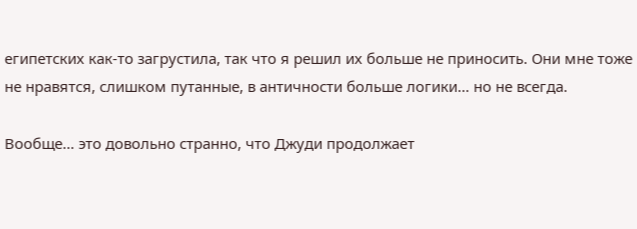египетских как-то загрустила, так что я решил их больше не приносить. Они мне тоже не нравятся, слишком путанные, в античности больше логики… но не всегда.

Вообще… это довольно странно, что Джуди продолжает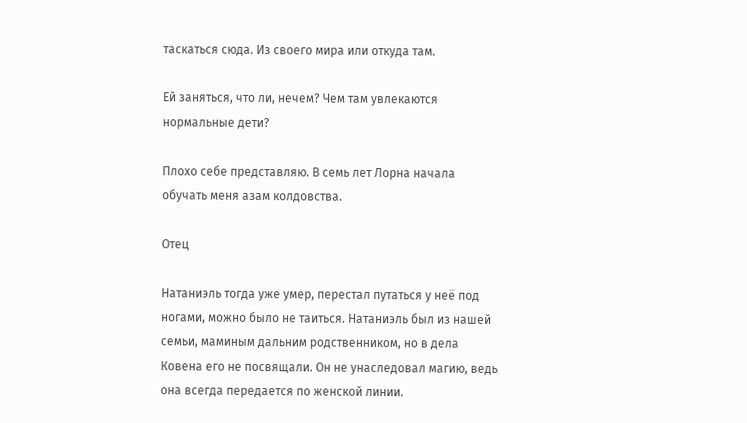таскаться сюда. Из своего мира или откуда там.

Ей заняться, что ли, нечем? Чем там увлекаются нормальные дети?

Плохо себе представляю. В семь лет Лорна начала обучать меня азам колдовства.

Отец

Натаниэль тогда уже умер, перестал путаться у неё под ногами, можно было не таиться. Натаниэль был из нашей семьи, маминым дальним родственником, но в дела Ковена его не посвящали. Он не унаследовал магию, ведь она всегда передается по женской линии.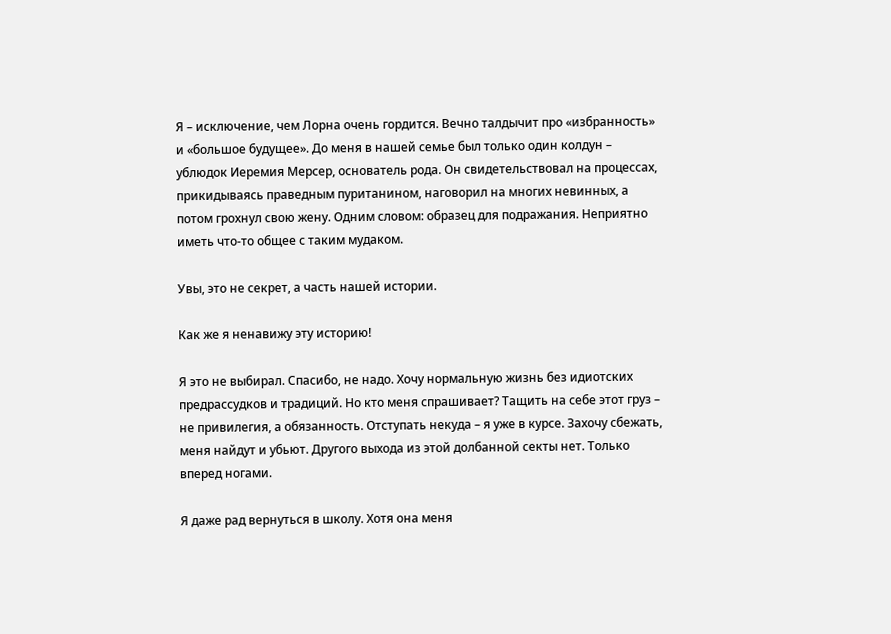Я – исключение, чем Лорна очень гордится. Вечно талдычит про «избранность» и «большое будущее». До меня в нашей семье был только один колдун – ублюдок Иеремия Мерсер, основатель рода. Он свидетельствовал на процессах, прикидываясь праведным пуританином, наговорил на многих невинных, а потом грохнул свою жену. Одним словом: образец для подражания. Неприятно иметь что-то общее с таким мудаком.

Увы, это не секрет, а часть нашей истории.

Как же я ненавижу эту историю!

Я это не выбирал. Спасибо, не надо. Хочу нормальную жизнь без идиотских предрассудков и традиций. Но кто меня спрашивает? Тащить на себе этот груз – не привилегия, а обязанность. Отступать некуда – я уже в курсе. Захочу сбежать, меня найдут и убьют. Другого выхода из этой долбанной секты нет. Только вперед ногами.

Я даже рад вернуться в школу. Хотя она меня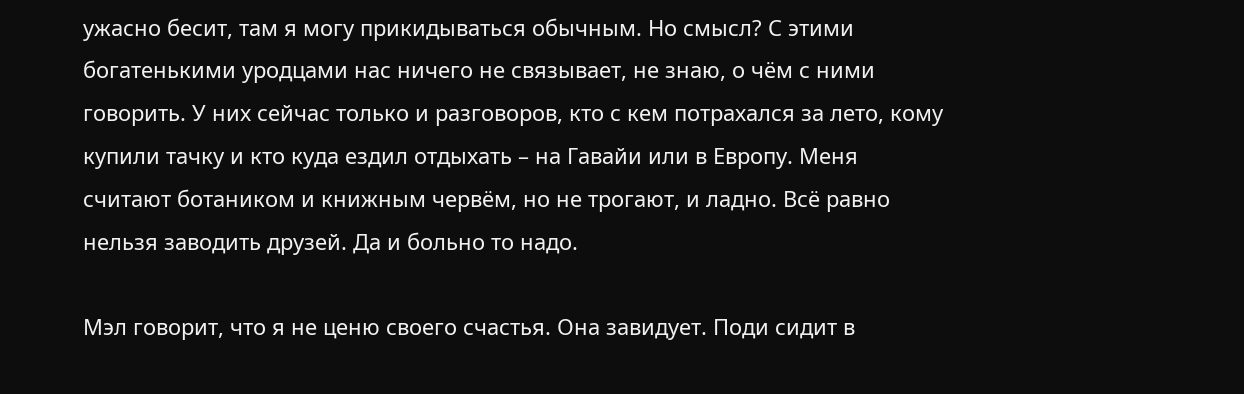ужасно бесит, там я могу прикидываться обычным. Но смысл? С этими богатенькими уродцами нас ничего не связывает, не знаю, о чём с ними говорить. У них сейчас только и разговоров, кто с кем потрахался за лето, кому купили тачку и кто куда ездил отдыхать – на Гавайи или в Европу. Меня считают ботаником и книжным червём, но не трогают, и ладно. Всё равно нельзя заводить друзей. Да и больно то надо.

Мэл говорит, что я не ценю своего счастья. Она завидует. Поди сидит в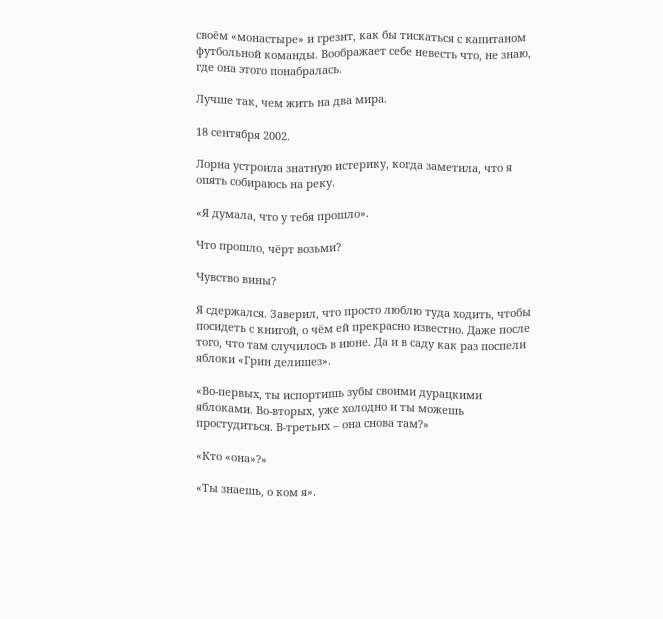своём «монастыре» и грезит, как бы тискаться с капитаном футбольной команды. Воображает себе невесть что, не знаю, где она этого понабралась.

Лучше так, чем жить на два мира.

18 сентября 2002.

Лорна устроила знатную истерику, когда заметила, что я опять собираюсь на реку.

«Я думала, что у тебя прошло».

Что прошло, чёрт возьми?

Чувство вины?

Я сдержался. Заверил, что просто люблю туда ходить, чтобы посидеть с книгой, о чём ей прекрасно известно. Даже после того, что там случилось в июне. Да и в саду как раз поспели яблоки «Грин делишез».

«Во-первых, ты испортишь зубы своими дурацкими яблоками. Во-вторых, уже холодно и ты можешь простудиться. В-третьих – она снова там?»

«Кто «она»?»

«Ты знаешь, о ком я».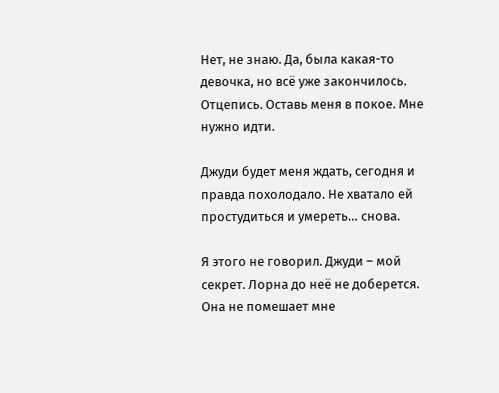Нет, не знаю. Да, была какая-то девочка, но всё уже закончилось. Отцепись. Оставь меня в покое. Мне нужно идти.

Джуди будет меня ждать, сегодня и правда похолодало. Не хватало ей простудиться и умереть… снова.

Я этого не говорил. Джуди – мой секрет. Лорна до неё не доберется. Она не помешает мне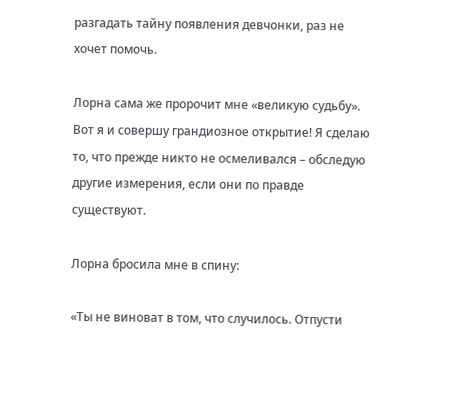разгадать тайну появления девчонки, раз не хочет помочь.

Лорна сама же пророчит мне «великую судьбу». Вот я и совершу грандиозное открытие! Я сделаю то, что прежде никто не осмеливался – обследую другие измерения, если они по правде существуют.

Лорна бросила мне в спину:

«Ты не виноват в том, что случилось. Отпусти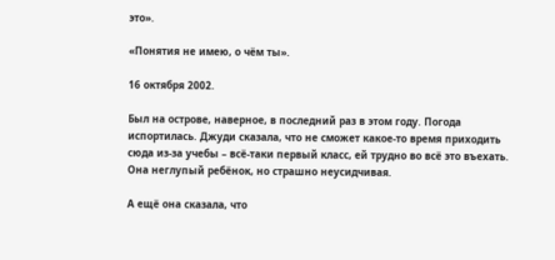это».

«Понятия не имею, о чём ты».

16 октября 2002.

Был на острове, наверное, в последний раз в этом году. Погода испортилась. Джуди сказала, что не сможет какое-то время приходить сюда из-за учебы – всё-таки первый класс, ей трудно во всё это въехать. Она неглупый ребёнок, но страшно неусидчивая.

А ещё она сказала, что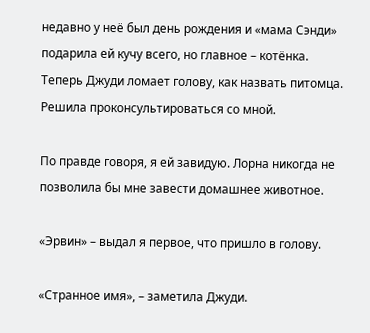недавно у неё был день рождения и «мама Сэнди» подарила ей кучу всего, но главное – котёнка. Теперь Джуди ломает голову, как назвать питомца. Решила проконсультироваться со мной.

По правде говоря, я ей завидую. Лорна никогда не позволила бы мне завести домашнее животное.

«Эрвин» – выдал я первое, что пришло в голову.

«Странное имя», – заметила Джуди.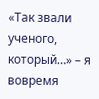«Так звали ученого, который…» – я вовремя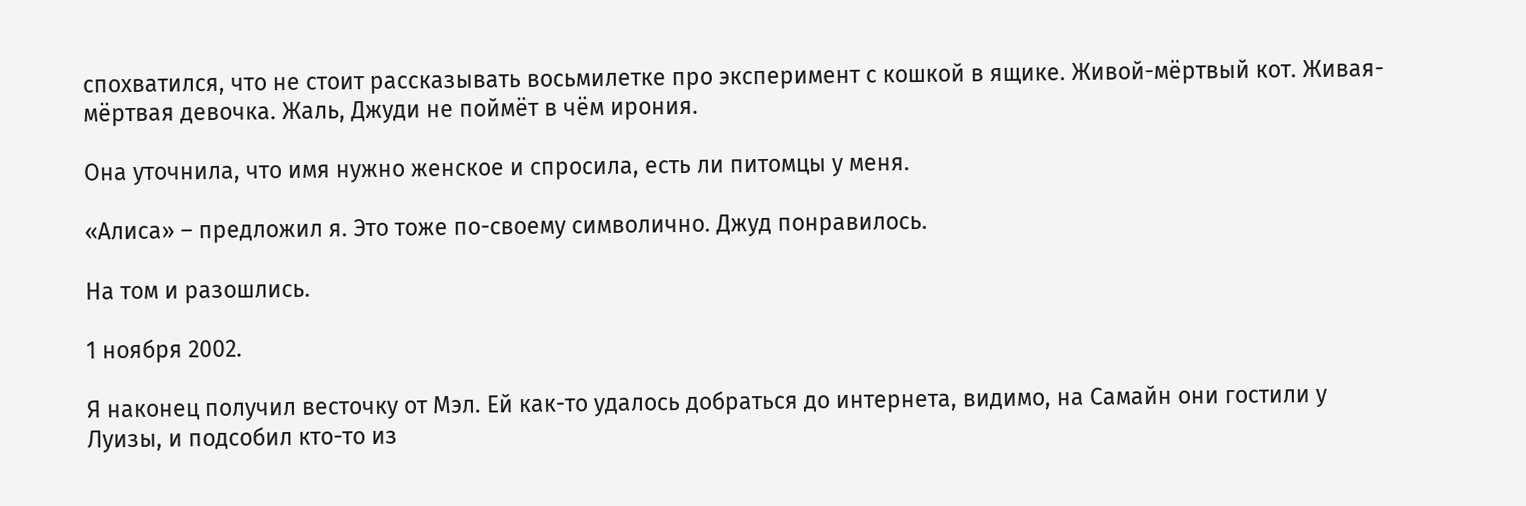спохватился, что не стоит рассказывать восьмилетке про эксперимент с кошкой в ящике. Живой-мёртвый кот. Живая-мёртвая девочка. Жаль, Джуди не поймёт в чём ирония.

Она уточнила, что имя нужно женское и спросила, есть ли питомцы у меня.

«Алиса» – предложил я. Это тоже по-своему символично. Джуд понравилось.

На том и разошлись.

1 ноября 2002.

Я наконец получил весточку от Мэл. Ей как-то удалось добраться до интернета, видимо, на Самайн они гостили у Луизы, и подсобил кто-то из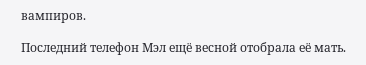вампиров.

Последний телефон Мэл ещё весной отобрала её мать.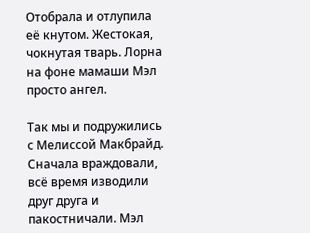Отобрала и отлупила её кнутом. Жестокая, чокнутая тварь. Лорна на фоне мамаши Мэл просто ангел.

Так мы и подружились с Мелиссой Макбрайд. Сначала враждовали, всё время изводили друг друга и пакостничали. Мэл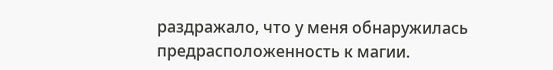раздражало, что у меня обнаружилась предрасположенность к магии.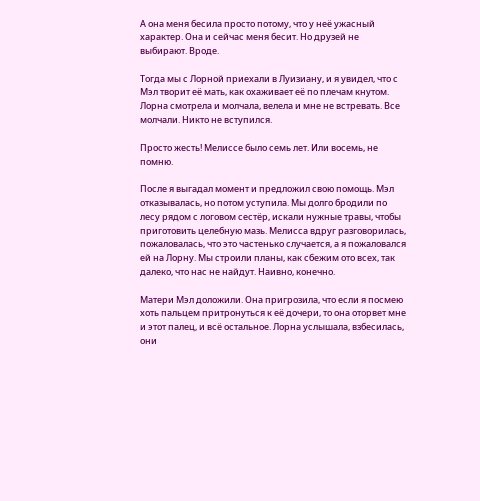А она меня бесила просто потому, что у неё ужасный характер. Она и сейчас меня бесит. Но друзей не выбирают. Вроде.

Тогда мы с Лорной приехали в Луизиану, и я увидел, что с Мэл творит её мать, как охаживает её по плечам кнутом. Лорна смотрела и молчала, велела и мне не встревать. Все молчали. Никто не вступился.

Просто жесть! Мелиссе было семь лет. Или восемь, не помню.

После я выгадал момент и предложил свою помощь. Мэл отказывалась, но потом уступила. Мы долго бродили по лесу рядом с логовом сестёр, искали нужные травы, чтобы приготовить целебную мазь. Мелисса вдруг разговорилась, пожаловалась, что это частенько случается, а я пожаловался ей на Лорну. Мы строили планы, как сбежим ото всех, так далеко, что нас не найдут. Наивно, конечно.

Матери Мэл доложили. Она пригрозила, что если я посмею хоть пальцем притронуться к её дочери, то она оторвет мне и этот палец, и всё остальное. Лорна услышала, взбесилась, они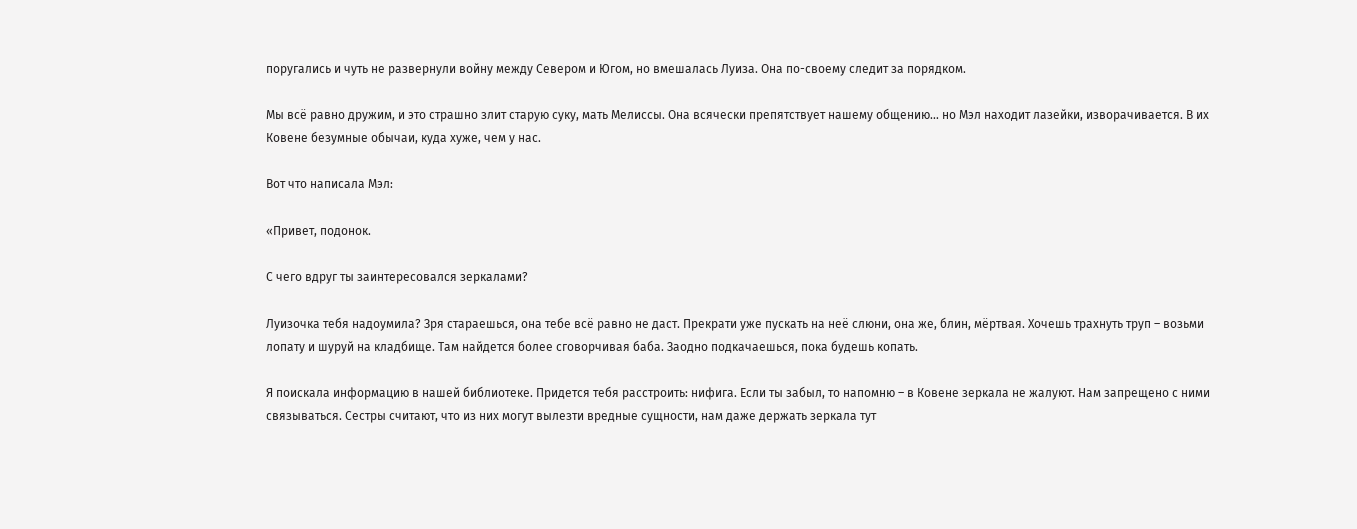поругались и чуть не развернули войну между Севером и Югом, но вмешалась Луиза. Она по-своему следит за порядком.

Мы всё равно дружим, и это страшно злит старую суку, мать Мелиссы. Она всячески препятствует нашему общению… но Мэл находит лазейки, изворачивается. В их Ковене безумные обычаи, куда хуже, чем у нас.

Вот что написала Мэл:

«Привет, подонок.

С чего вдруг ты заинтересовался зеркалами?

Луизочка тебя надоумила? Зря стараешься, она тебе всё равно не даст. Прекрати уже пускать на неё слюни, она же, блин, мёртвая. Хочешь трахнуть труп – возьми лопату и шуруй на кладбище. Там найдется более сговорчивая баба. Заодно подкачаешься, пока будешь копать.

Я поискала информацию в нашей библиотеке. Придется тебя расстроить: нифига. Если ты забыл, то напомню – в Ковене зеркала не жалуют. Нам запрещено с ними связываться. Сестры считают, что из них могут вылезти вредные сущности, нам даже держать зеркала тут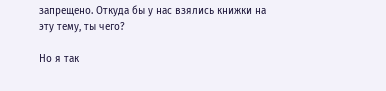запрещено. Откуда бы у нас взялись книжки на эту тему, ты чего?

Но я так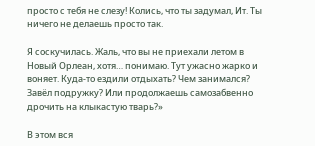просто с тебя не слезу! Колись, что ты задумал, Ит. Ты ничего не делаешь просто так.

Я соскучилась. Жаль, что вы не приехали летом в Новый Орлеан, хотя… понимаю. Тут ужасно жарко и воняет. Куда-то ездили отдыхать? Чем занимался? Завёл подружку? Или продолжаешь самозабвенно дрочить на клыкастую тварь?»

В этом вся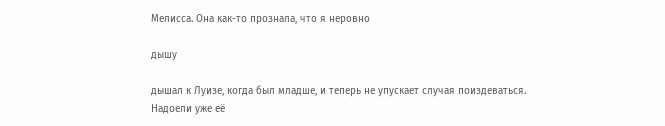Мелисса. Она как-то прознала, что я неровно

дышу

дышал к Луизе, когда был младше, и теперь не упускает случая поиздеваться. Надоели уже её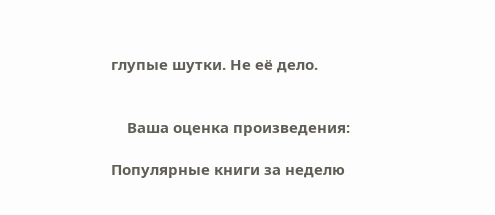глупые шутки. Не её дело.


    Ваша оценка произведения:

Популярные книги за неделю